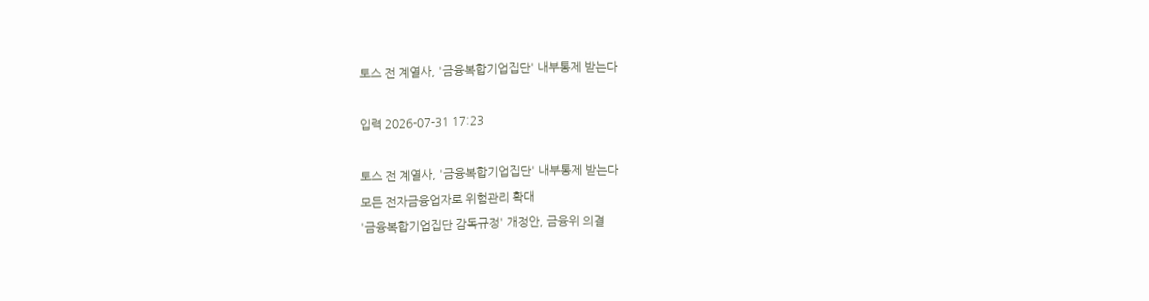토스 전 계열사, '금융복합기업집단' 내부통제 받는다

입력 2026-07-31 17:23

토스 전 계열사, '금융복합기업집단' 내부통제 받는다
모든 전자금융업자로 위험관리 확대
'금융복합기업집단 감독규정' 개정안, 금융위 의결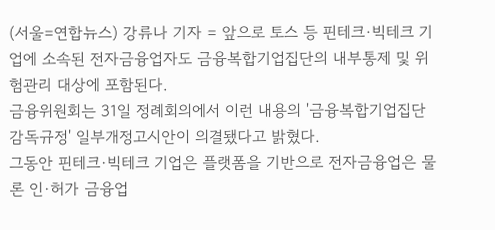(서울=연합뉴스) 강류나 기자 = 앞으로 토스 등 핀테크·빅테크 기업에 소속된 전자금융업자도 금융복합기업집단의 내부통제 및 위험관리 대상에 포함된다.
금융위원회는 31일 정례회의에서 이런 내용의 '금융복합기업집단 감독규정' 일부개정고시안이 의결됐다고 밝혔다.
그동안 핀테크·빅테크 기업은 플랫폼을 기반으로 전자금융업은 물론 인·허가 금융업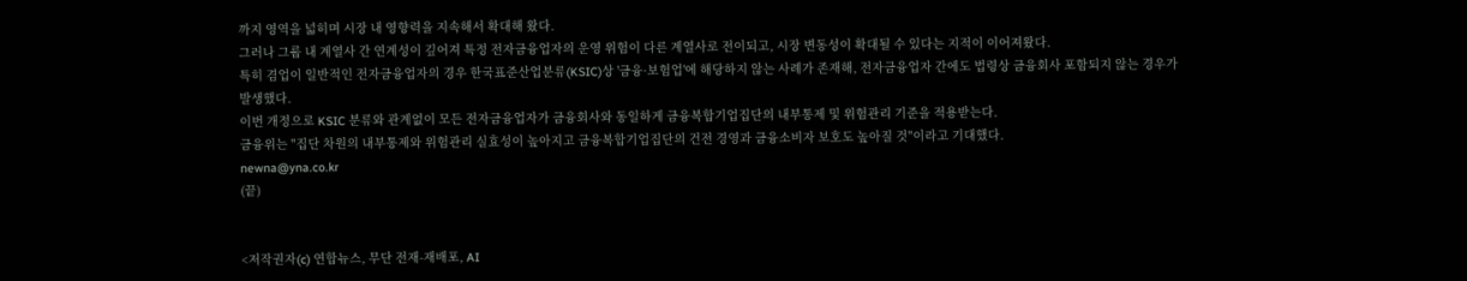까지 영역을 넓히며 시장 내 영향력을 지속해서 확대해 왔다.
그러나 그룹 내 계열사 간 연계성이 깊어져 특정 전자금융업자의 운영 위험이 다른 계열사로 전이되고, 시장 변동성이 확대될 수 있다는 지적이 이어져왔다.
특히 겸업이 일반적인 전자금융업자의 경우 한국표준산업분류(KSIC)상 '금융·보험업'에 해당하지 않는 사례가 존재해, 전자금융업자 간에도 법령상 금융회사 포함되지 않는 경우가 발생했다.
이번 개정으로 KSIC 분류와 관계없이 모든 전자금융업자가 금융회사와 동일하게 금융복합기업집단의 내부통제 및 위험관리 기준을 적용받는다.
금융위는 "집단 차원의 내부통제와 위험관리 실효성이 높아지고 금융복합기업집단의 건전 경영과 금융소비자 보호도 높아질 것"이라고 기대했다.
newna@yna.co.kr
(끝)


<저작권자(c) 연합뉴스, 무단 전재-재배포, AI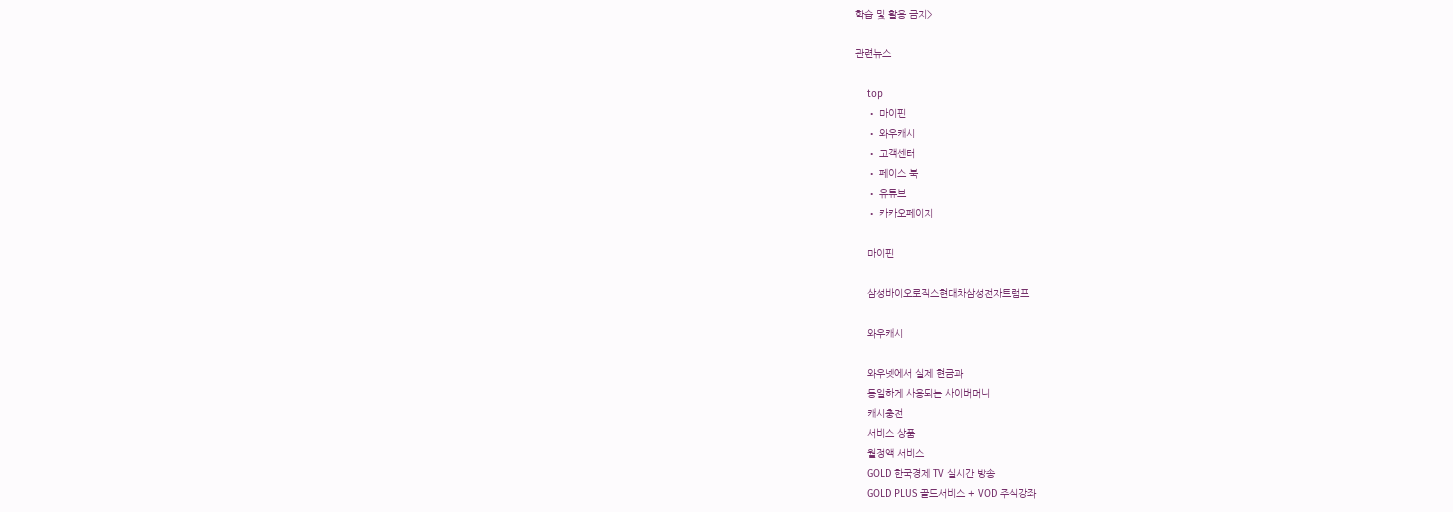학습 및 활용 금지>

관련뉴스

    top
    • 마이핀
    • 와우캐시
    • 고객센터
    • 페이스 북
    • 유튜브
    • 카카오페이지

    마이핀

    삼성바이오로직스현대차삼성전자트럼프

    와우캐시

    와우넷에서 실제 현금과
    동일하게 사용되는 사이버머니
    캐시충전
    서비스 상품
    월정액 서비스
    GOLD 한국경제 TV 실시간 방송
    GOLD PLUS 골드서비스 + VOD 주식강좌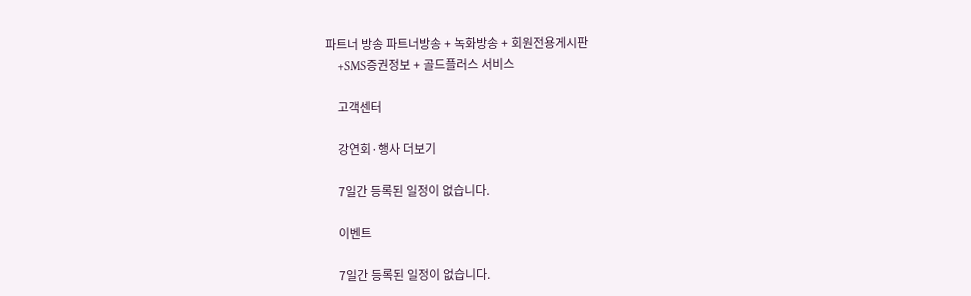파트너 방송 파트너방송 + 녹화방송 + 회원전용게시판
    +SMS증권정보 + 골드플러스 서비스

    고객센터

    강연회·행사 더보기

    7일간 등록된 일정이 없습니다.

    이벤트

    7일간 등록된 일정이 없습니다.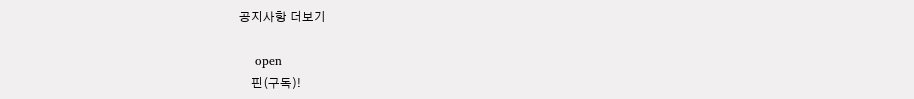공지사항 더보기

    open
    핀(구독)!